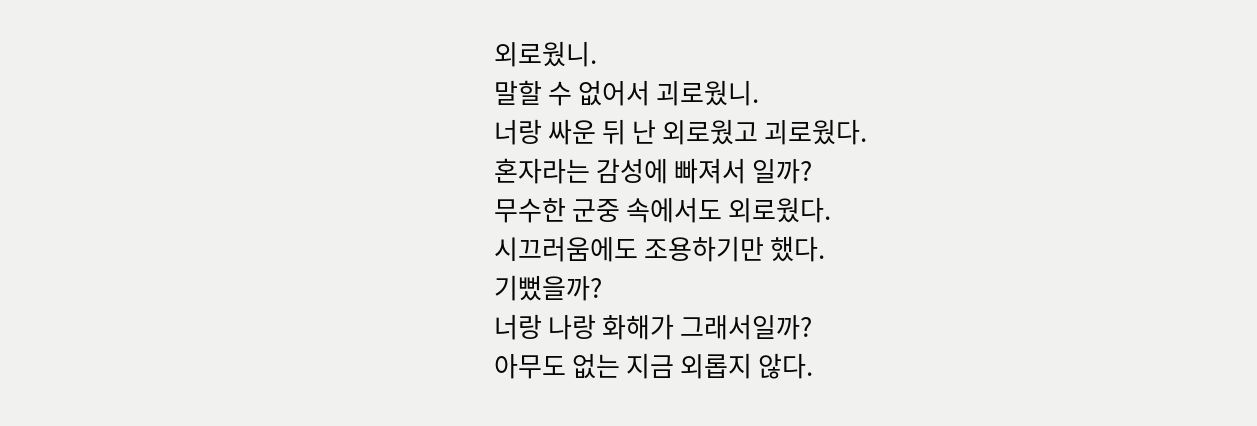외로웠니.
말할 수 없어서 괴로웠니.
너랑 싸운 뒤 난 외로웠고 괴로웠다.
혼자라는 감성에 빠져서 일까?
무수한 군중 속에서도 외로웠다.
시끄러움에도 조용하기만 했다.
기뻤을까?
너랑 나랑 화해가 그래서일까?
아무도 없는 지금 외롭지 않다.